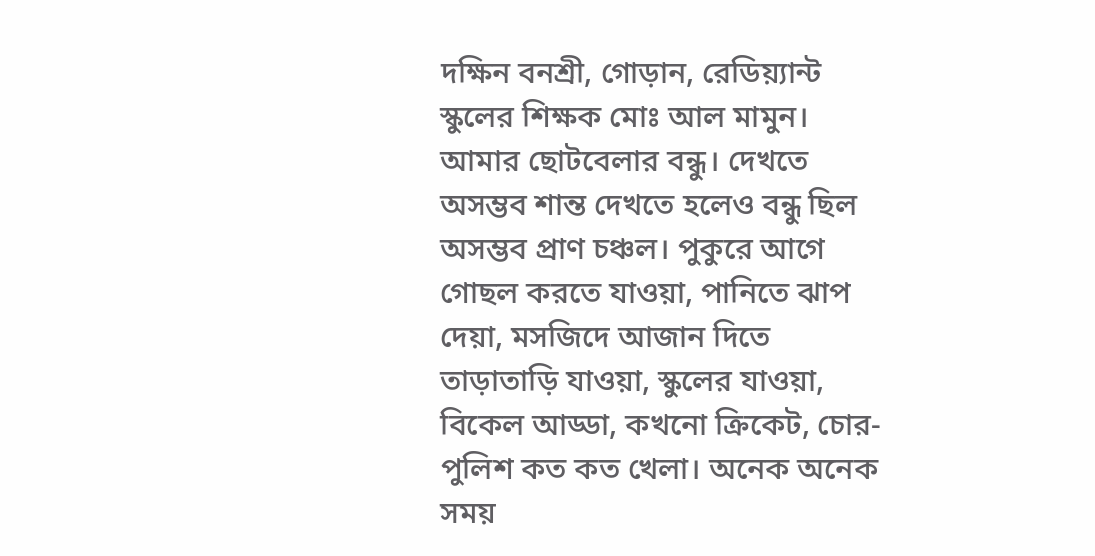দক্ষিন বনশ্রী, গোড়ান, রেডিয়্যান্ট স্কুলের শিক্ষক মোঃ আল মামুন। আমার ছোটবেলার বন্ধু। দেখতে অসম্ভব শান্ত দেখতে হলেও বন্ধু ছিল অসম্ভব প্রাণ চঞ্চল। পুকুরে আগে গোছল করতে যাওয়া, পানিতে ঝাপ দেয়া, মসজিদে আজান দিতে তাড়াতাড়ি যাওয়া, স্কুলের যাওয়া, বিকেল আড্ডা, কখনো ক্রিকেট, চোর-পুলিশ কত কত খেলা। অনেক অনেক সময়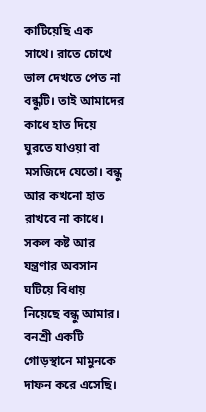কাটিয়েছি এক সাথে। রাতে চোখে ভাল দেখতে পেত না বন্ধুটি। তাই আমাদের কাধে হাত দিয়ে ঘুরতে যাওয়া বা মসজিদে যেতো। বন্ধু আর কখনো হাত রাখবে না কাধে। সকল কষ্ট আর যন্ত্রণার অবসান ঘটিয়ে বিধায় নিয়েছে বন্ধু আমার।
বনশ্রী একটি গোড়স্থানে মামুনকে দাফন করে এসেছি।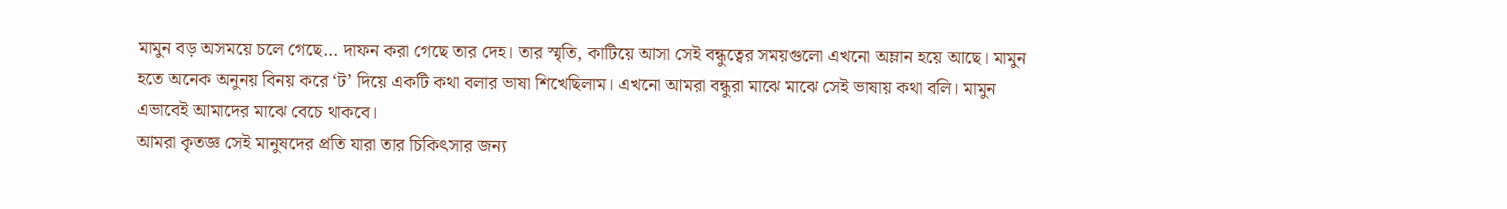মামুন বড় অসময়ে চলে গেছে... দাফন করা গেছে তার দেহ। তার স্মৃতি, কাটিয়ে আসা সেই বন্ধুত্বের সময়গুলো এখনো অম্লান হয়ে আছে। মামুন হতে অনেক অনুনয় বিনয় করে ‘ট’ দিয়ে একটি কথা বলার ভাষা শিখেছিলাম। এখনো আমরা বন্ধুরা মাঝে মাঝে সেই ভাষায় কথা বলি। মামুন এভাবেই আমাদের মাঝে বেচে থাকবে।
আমরা কৃতজ্ঞ সেই মানুষদের প্রতি যারা তার চিকিৎসার জন্য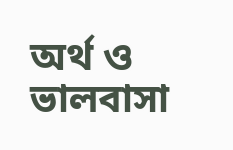অর্থ ও ভালবাসা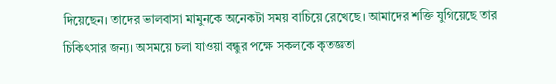দিয়েছেন। তাদের ভালবাসা মামুনকে অনেকটা সময় বাচিয়ে রেখেছে। আমাদের শক্তি যুগিয়েছে তার চিকিৎসার জন্য। অসময়ে চলা যাওয়া বন্ধুর পক্ষে সকলকে কৃতজ্ঞতা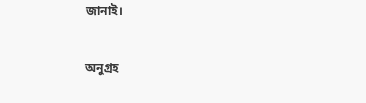জানাই।

অনুগ্রহ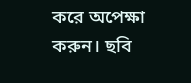করে অপেক্ষা করুন। ছবি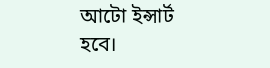আটো ইন্সার্ট হবে।